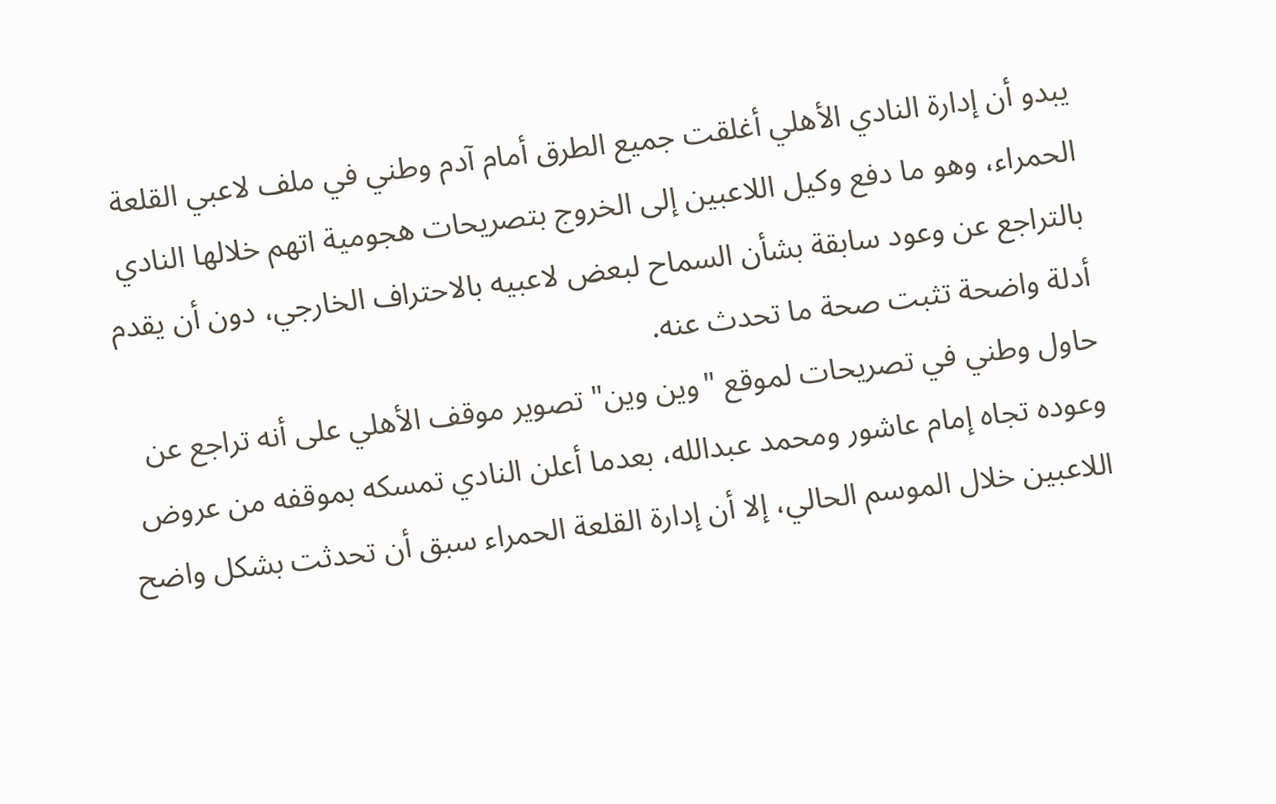يبدو أن إدارة النادي الأهلي أغلقت جميع الطرق أمام آدم وطني في ملف لاعبي القلعة الحمراء، وهو ما دفع وكيل اللاعبين إلى الخروج بتصريحات هجومية اتهم خلالها النادي بالتراجع عن وعود سابقة بشأن السماح لبعض لاعبيه بالاحتراف الخارجي، دون أن يقدم أدلة واضحة تثبت صحة ما تحدث عنه.
حاول وطني في تصريحات لموقع "وين وين" تصوير موقف الأهلي على أنه تراجع عن وعوده تجاه إمام عاشور ومحمد عبدالله، بعدما أعلن النادي تمسكه بموقفه من عروض اللاعبين خلال الموسم الحالي، إلا أن إدارة القلعة الحمراء سبق أن تحدثت بشكل واضح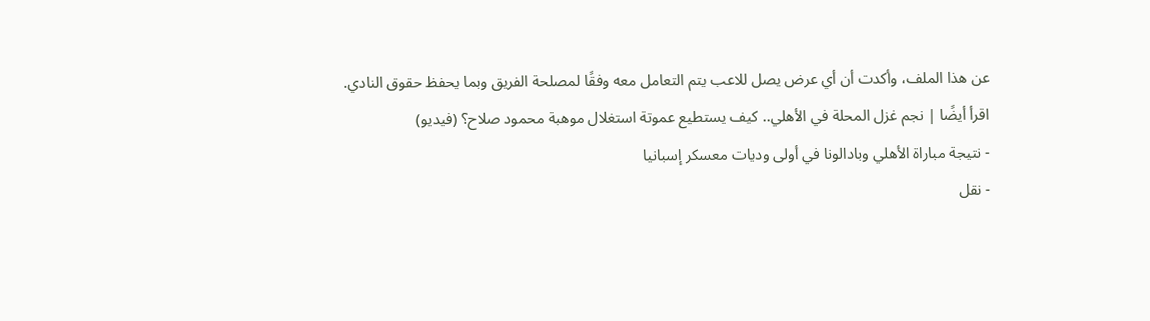عن هذا الملف، وأكدت أن أي عرض يصل للاعب يتم التعامل معه وفقًا لمصلحة الفريق وبما يحفظ حقوق النادي.
اقرأ أيضًا | نجم غزل المحلة في الأهلي.. كيف يستطيع عموتة استغلال موهبة محمود صلاح؟ (فيديو)
- نتيجة مباراة الأهلي وبادالونا في أولى وديات معسكر إسبانيا
- نقل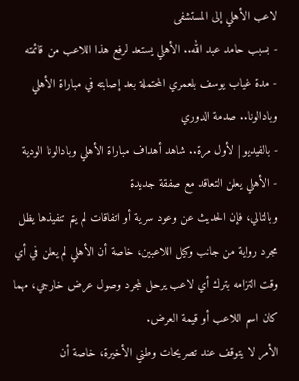لاعب الأهلي إلى المستشفى
- بسبب حامد عبد الله.. الأهلي يستعد لرفع هذا اللاعب من قائمته
- مدة غياب يوسف بلعمري المحتملة بعد إصابته في مباراة الأهلي وبادالونا.. صدمة الدوري
- بالفيديو | لأول مرة.. شاهد أهداف مباراة الأهلي وبادالونا الودية
- الأهلي يعلن التعاقد مع صفقة جديدة
وبالتالي، فإن الحديث عن وعود سرية أو اتفاقات لم يتم تنفيذها يظل مجرد رواية من جانب وكيل اللاعبين، خاصة أن الأهلي لم يعلن في أي وقت التزامه بترك أي لاعب يرحل لمجرد وصول عرض خارجي، مهما كان اسم اللاعب أو قيمة العرض.
الأمر لا يتوقف عند تصريحات وطني الأخيرة، خاصة أن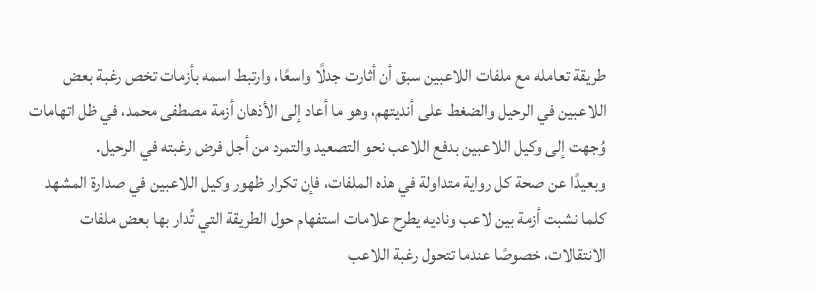طريقة تعامله مع ملفات اللاعبين سبق أن أثارت جدلًا واسعًا، وارتبط اسمه بأزمات تخص رغبة بعض اللاعبين في الرحيل والضغط على أنديتهم، وهو ما أعاد إلى الأذهان أزمة مصطفى محمد، في ظل اتهامات وُجهت إلى وكيل اللاعبين بدفع اللاعب نحو التصعيد والتمرد من أجل فرض رغبته في الرحيل.
وبعيدًا عن صحة كل رواية متداولة في هذه الملفات، فإن تكرار ظهور وكيل اللاعبين في صدارة المشهد كلما نشبت أزمة بين لاعب وناديه يطرح علامات استفهام حول الطريقة التي تُدار بها بعض ملفات الانتقالات، خصوصًا عندما تتحول رغبة اللاعب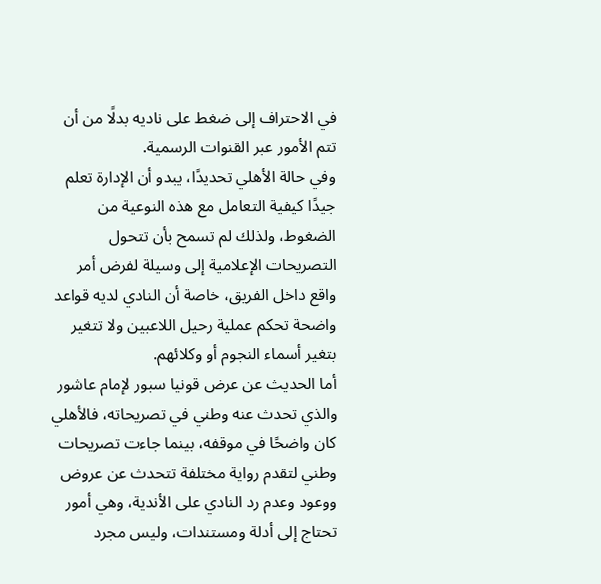في الاحتراف إلى ضغط على ناديه بدلًا من أن تتم الأمور عبر القنوات الرسمية.
وفي حالة الأهلي تحديدًا، يبدو أن الإدارة تعلم جيدًا كيفية التعامل مع هذه النوعية من الضغوط، ولذلك لم تسمح بأن تتحول التصريحات الإعلامية إلى وسيلة لفرض أمر واقع داخل الفريق، خاصة أن النادي لديه قواعد واضحة تحكم عملية رحيل اللاعبين ولا تتغير بتغير أسماء النجوم أو وكلائهم.
أما الحديث عن عرض قونيا سبور لإمام عاشور والذي تحدث عنه وطني في تصريحاته، فالأهلي كان واضحًا في موقفه، بينما جاءت تصريحات وطني لتقدم رواية مختلفة تتحدث عن عروض ووعود وعدم رد النادي على الأندية، وهي أمور تحتاج إلى أدلة ومستندات، وليس مجرد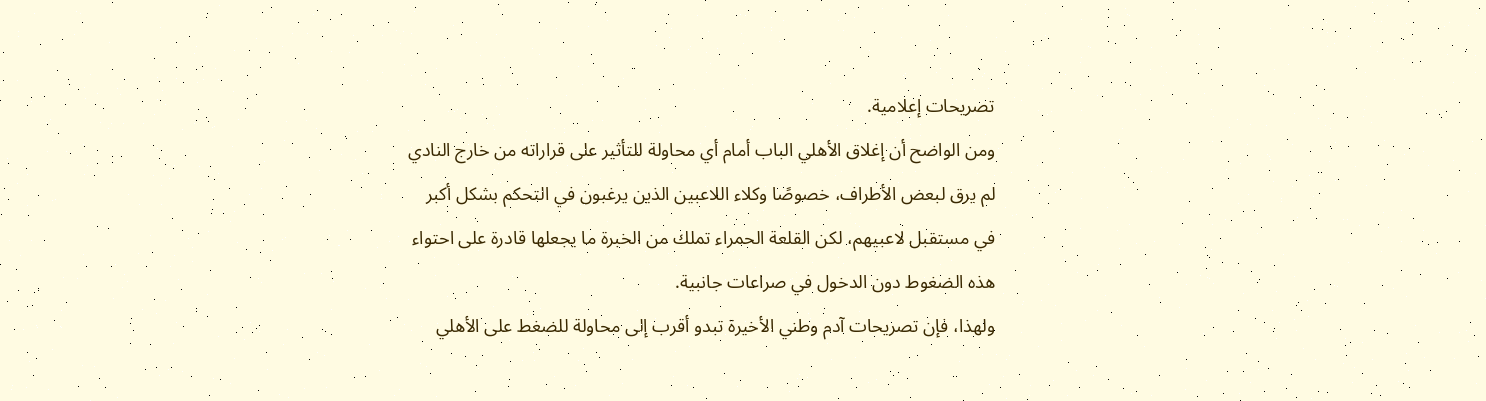تصريحات إعلامية.
ومن الواضح أن إغلاق الأهلي الباب أمام أي محاولة للتأثير على قراراته من خارج النادي لم يرق لبعض الأطراف، خصوصًا وكلاء اللاعبين الذين يرغبون في التحكم بشكل أكبر في مستقبل لاعبيهم، لكن القلعة الحمراء تملك من الخبرة ما يجعلها قادرة على احتواء هذه الضغوط دون الدخول في صراعات جانبية.
ولهذا، فإن تصريحات آدم وطني الأخيرة تبدو أقرب إلى محاولة للضغط على الأهلي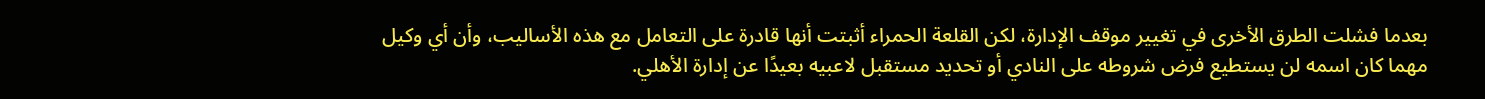بعدما فشلت الطرق الأخرى في تغيير موقف الإدارة، لكن القلعة الحمراء أثبتت أنها قادرة على التعامل مع هذه الأساليب، وأن أي وكيل مهما كان اسمه لن يستطيع فرض شروطه على النادي أو تحديد مستقبل لاعبيه بعيدًا عن إدارة الأهلي.